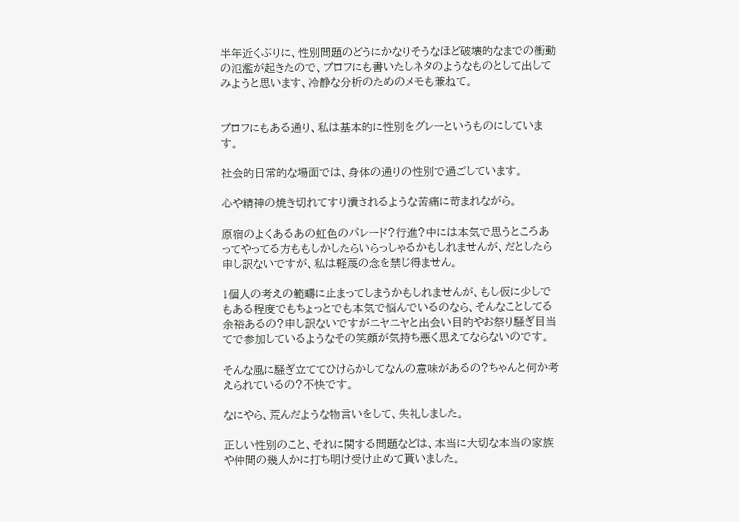半年近くぶりに、性別問題のどうにかなりそうなほど破壊的なまでの衝動の氾濫が起きたので、プロフにも書いたしネタのようなものとして出してみようと思います、冷静な分析のためのメモも兼ねて。


プロフにもある通り、私は基本的に性別をグレーというものにしています。

社会的日常的な場面では、身体の通りの性別で過ごしています。

心や精神の焼き切れてすり潰されるような苦痛に苛まれながら。

原宿のよくあるあの虹色のパレード?行進?中には本気で思うところあってやってる方ももしかしたらいらっしゃるかもしれませんが、だとしたら申し訳ないですが、私は軽蔑の念を禁じ得ません。

1個人の考えの範疇に止まってしまうかもしれませんが、もし仮に少しでもある程度でもちょっとでも本気で悩んでいるのなら、そんなことしてる余裕あるの?申し訳ないですがニヤニヤと出会い目的やお祭り騒ぎ目当てで参加しているようなその笑顔が気持ち悪く思えてならないのです。

そんな風に騒ぎ立ててひけらかしてなんの意味があるの?ちゃんと何か考えられているの?不快です。

なにやら、荒んだような物言いをして、失礼しました。

正しい性別のこと、それに関する問題などは、本当に大切な本当の家族や仲間の幾人かに打ち明け受け止めて貰いました。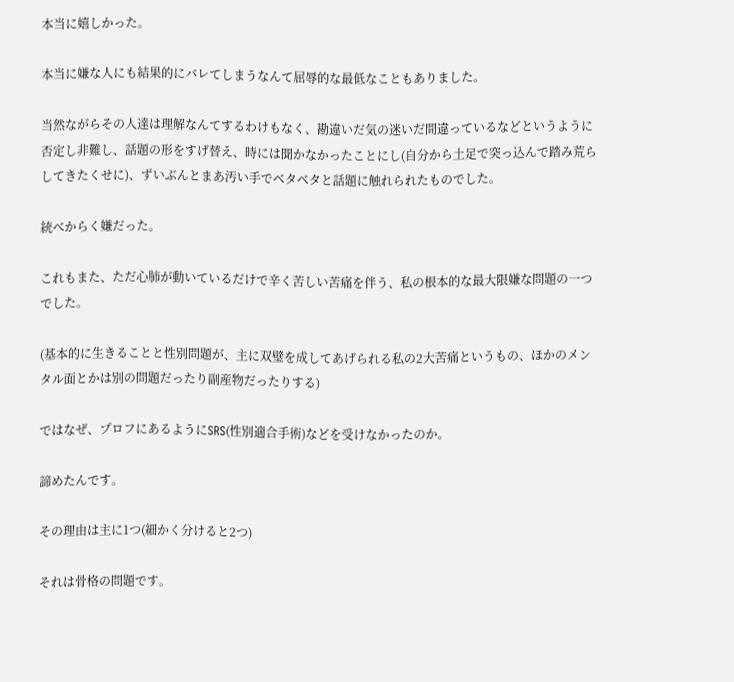本当に嬉しかった。

本当に嫌な人にも結果的にバレてしまうなんて屈辱的な最低なこともありました。

当然ながらその人達は理解なんてするわけもなく、勘違いだ気の迷いだ間違っているなどというように否定し非難し、話題の形をすげ替え、時には聞かなかったことにし(自分から土足で突っ込んで踏み荒らしてきたくせに)、ずいぶんとまあ汚い手でベタベタと話題に触れられたものでした。

統べからく嫌だった。

これもまた、ただ心肺が動いているだけで辛く苦しい苦痛を伴う、私の根本的な最大限嫌な問題の一つでした。

(基本的に生きることと性別問題が、主に双璧を成してあげられる私の2大苦痛というもの、ほかのメンタル面とかは別の問題だったり副産物だったりする)

ではなぜ、プロフにあるようにSRS(性別適合手術)などを受けなかったのか。

諦めたんです。

その理由は主に1つ(細かく分けると2つ)

それは骨格の問題です。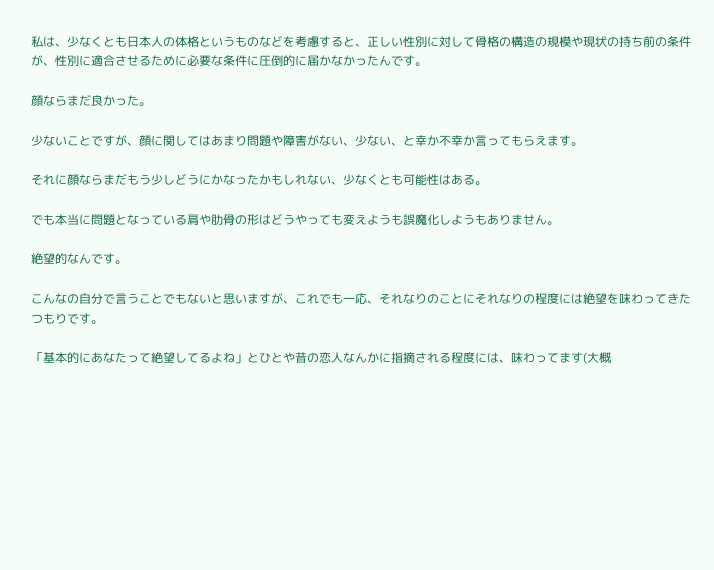私は、少なくとも日本人の体格というものなどを考慮すると、正しい性別に対して骨格の構造の規模や現状の持ち前の条件が、性別に適合させるために必要な条件に圧倒的に届かなかったんです。

顔ならまだ良かった。

少ないことですが、顔に関してはあまり問題や障害がない、少ない、と幸か不幸か言ってもらえます。

それに顔ならまだもう少しどうにかなったかもしれない、少なくとも可能性はある。

でも本当に問題となっている肩や肋骨の形はどうやっても変えようも誤魔化しようもありません。

絶望的なんです。

こんなの自分で言うことでもないと思いますが、これでも一応、それなりのことにそれなりの程度には絶望を味わってきたつもりです。

「基本的にあなたって絶望してるよね」とひとや昔の恋人なんかに指摘される程度には、味わってます(大概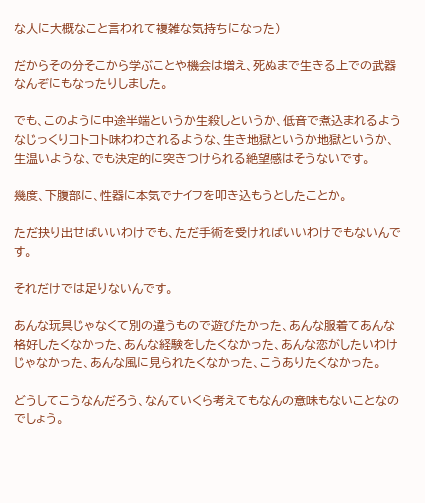な人に大概なこと言われて複雑な気持ちになった)

だからその分そこから学ぶことや機会は増え、死ぬまで生きる上での武器なんぞにもなったりしました。

でも、このように中途半端というか生殺しというか、低音で煮込まれるようなじっくりコトコト味わわされるような、生き地獄というか地獄というか、生温いような、でも決定的に突きつけられる絶望感はそうないです。

幾度、下腹部に、性器に本気でナイフを叩き込もうとしたことか。

ただ抉り出せばいいわけでも、ただ手術を受ければいいわけでもないんです。

それだけでは足りないんです。

あんな玩具じゃなくて別の違うもので遊びたかった、あんな服着てあんな格好したくなかった、あんな経験をしたくなかった、あんな恋がしたいわけじゃなかった、あんな風に見られたくなかった、こうありたくなかった。

どうしてこうなんだろう、なんていくら考えてもなんの意味もないことなのでしょう。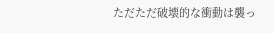ただただ破壊的な衝動は襲っ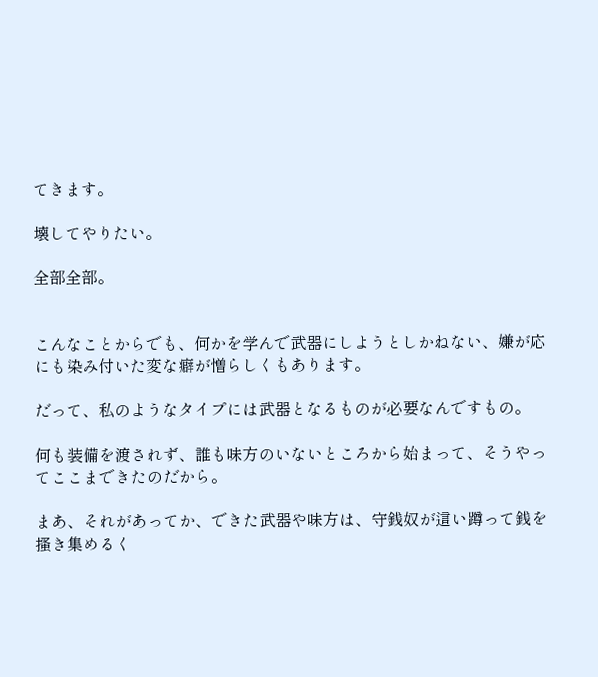てきます。

壊してやりたい。

全部全部。


こんなことからでも、何かを学んで武器にしようとしかねない、嫌が応にも染み付いた変な癖が憎らしくもあります。

だって、私のようなタイプには武器となるものが必要なんですもの。

何も装備を渡されず、誰も味方のいないところから始まって、そうやってここまできたのだから。

まあ、それがあってか、できた武器や味方は、守銭奴が這い蹲って銭を搔き集めるく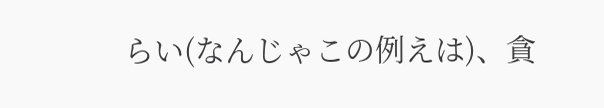らい(なんじゃこの例えは)、貪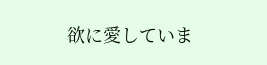欲に愛していま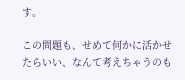す。

この問題も、せめて何かに活かせたらいい、なんて考えちゃうのも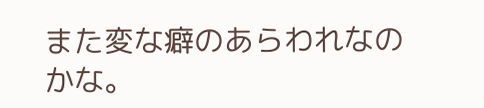また変な癖のあらわれなのかな。